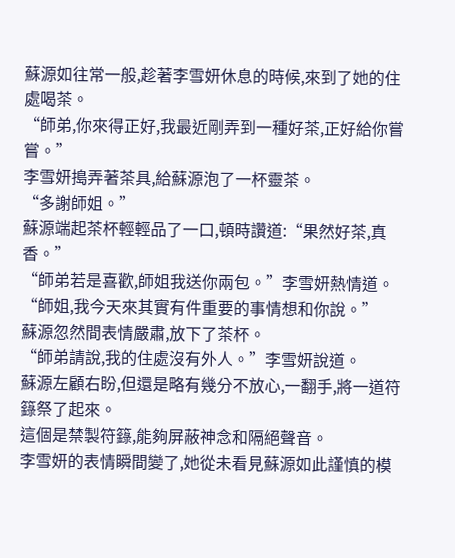蘇源如往常一般,趁著李雪妍休息的時候,來到了她的住處喝茶。
“師弟,你來得正好,我最近剛弄到一種好茶,正好給你嘗嘗。”
李雪妍搗弄著茶具,給蘇源泡了一杯靈茶。
“多謝師姐。”
蘇源端起茶杯輕輕品了一口,頓時讚道:“果然好茶,真香。”
“師弟若是喜歡,師姐我送你兩包。”李雪妍熱情道。
“師姐,我今天來其實有件重要的事情想和你說。”
蘇源忽然間表情嚴肅,放下了茶杯。
“師弟請說,我的住處沒有外人。”李雪妍說道。
蘇源左顧右盼,但還是略有幾分不放心,一翻手,將一道符籙祭了起來。
這個是禁製符籙,能夠屏蔽神念和隔絕聲音。
李雪妍的表情瞬間變了,她從未看見蘇源如此謹慎的模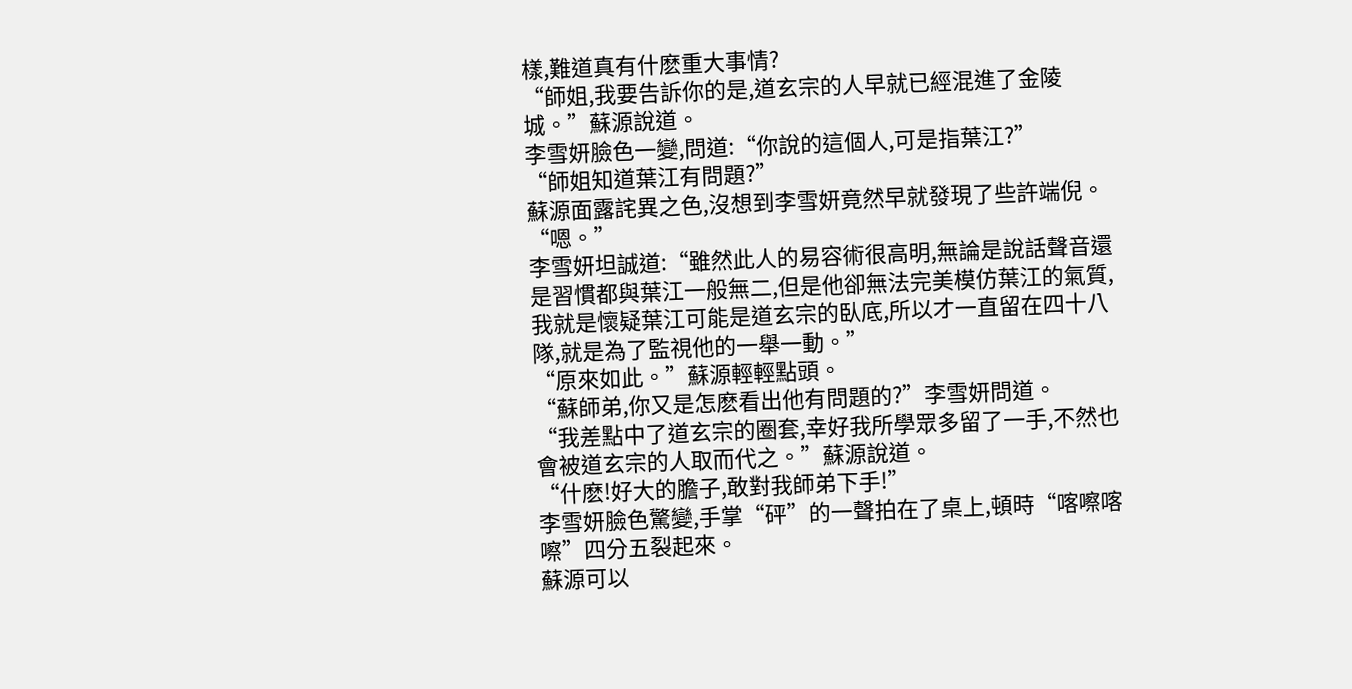樣,難道真有什麽重大事情?
“師姐,我要告訴你的是,道玄宗的人早就已經混進了金陵城。”蘇源說道。
李雪妍臉色一變,問道:“你說的這個人,可是指葉江?”
“師姐知道葉江有問題?”
蘇源面露詫異之色,沒想到李雪妍竟然早就發現了些許端倪。
“嗯。”
李雪妍坦誠道:“雖然此人的易容術很高明,無論是說話聲音還是習慣都與葉江一般無二,但是他卻無法完美模仿葉江的氣質,我就是懷疑葉江可能是道玄宗的臥底,所以才一直留在四十八隊,就是為了監視他的一舉一動。”
“原來如此。”蘇源輕輕點頭。
“蘇師弟,你又是怎麽看出他有問題的?”李雪妍問道。
“我差點中了道玄宗的圈套,幸好我所學眾多留了一手,不然也會被道玄宗的人取而代之。”蘇源說道。
“什麽!好大的膽子,敢對我師弟下手!”
李雪妍臉色驚變,手掌“砰”的一聲拍在了桌上,頓時“喀嚓喀嚓”四分五裂起來。
蘇源可以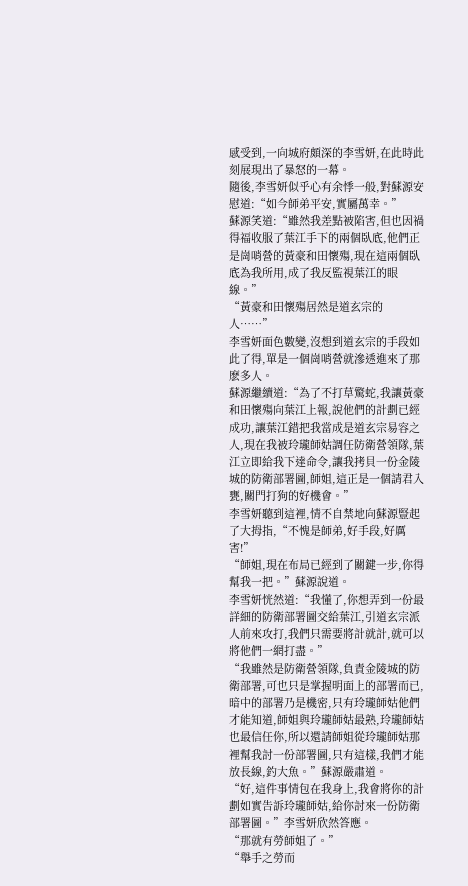感受到,一向城府頗深的李雪妍,在此時此刻展現出了暴怒的一幕。
隨後,李雪妍似乎心有余悸一般,對蘇源安慰道:“如今師弟平安,實屬萬幸。”
蘇源笑道:“雖然我差點被陷害,但也因禍得福收服了葉江手下的兩個臥底,他們正是崗哨營的黃豪和田懷殤,現在這兩個臥底為我所用,成了我反監視葉江的眼線。”
“黃豪和田懷殤居然是道玄宗的人……”
李雪妍面色數變,沒想到道玄宗的手段如此了得,單是一個崗哨營就滲透進來了那麽多人。
蘇源繼續道:“為了不打草驚蛇,我讓黃豪和田懷殤向葉江上報,說他們的計劃已經成功,讓葉江錯把我當成是道玄宗易容之人,現在我被玲瓏師姑調任防衛營領隊,葉江立即給我下達命令,讓我拷貝一份金陵城的防衛部署圖,師姐,這正是一個請君入甕,關門打狗的好機會。”
李雪妍聽到這裡,情不自禁地向蘇源豎起了大拇指,“不愧是師弟,好手段,好厲害!”
“師姐,現在布局已經到了關鍵一步,你得幫我一把。”蘇源說道。
李雪妍恍然道:“我懂了,你想弄到一份最詳細的防衛部署圖交給葉江,引道玄宗派人前來攻打,我們只需要將計就計,就可以將他們一網打盡。”
“我雖然是防衛營領隊,負責金陵城的防衛部署,可也只是掌握明面上的部署而已,暗中的部署乃是機密,只有玲瓏師姑他們才能知道,師姐與玲瓏師姑最熟,玲瓏師姑也最信任你,所以還請師姐從玲瓏師姑那裡幫我討一份部署圖,只有這樣,我們才能放長線,釣大魚。”蘇源嚴肅道。
“好,這件事情包在我身上,我會將你的計劃如實告訴玲瓏師姑,給你討來一份防衛部署圖。”李雪妍欣然答應。
“那就有勞師姐了。”
“舉手之勞而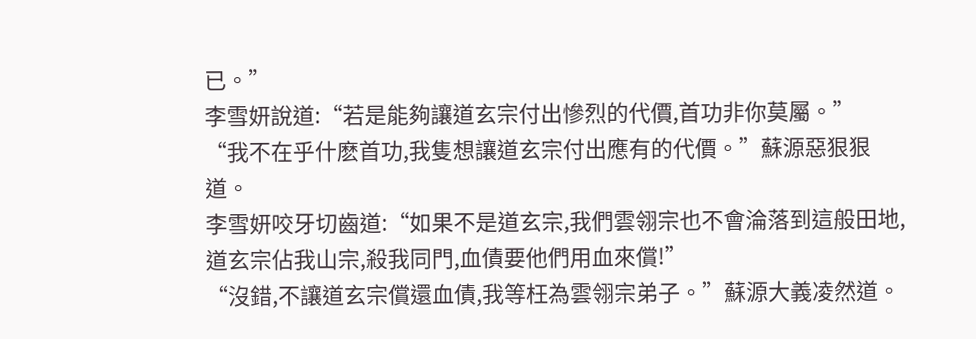已。”
李雪妍說道:“若是能夠讓道玄宗付出慘烈的代價,首功非你莫屬。”
“我不在乎什麽首功,我隻想讓道玄宗付出應有的代價。”蘇源惡狠狠道。
李雪妍咬牙切齒道:“如果不是道玄宗,我們雲翎宗也不會淪落到這般田地,道玄宗佔我山宗,殺我同門,血債要他們用血來償!”
“沒錯,不讓道玄宗償還血債,我等枉為雲翎宗弟子。”蘇源大義凌然道。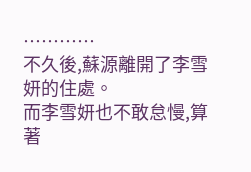…………
不久後,蘇源離開了李雪妍的住處。
而李雪妍也不敢怠慢,算著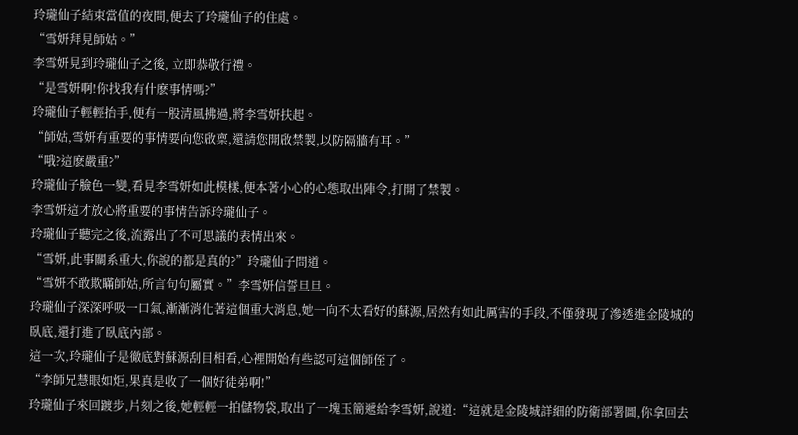玲瓏仙子結束當值的夜間,便去了玲瓏仙子的住處。
“雪妍拜見師姑。”
李雪妍見到玲瓏仙子之後, 立即恭敬行禮。
“是雪妍啊!你找我有什麽事情嗎?”
玲瓏仙子輕輕抬手,便有一股清風拂過,將李雪妍扶起。
“師姑,雪妍有重要的事情要向您啟稟,還請您開啟禁製,以防隔牆有耳。”
“哦?這麽嚴重?”
玲瓏仙子臉色一變,看見李雪妍如此模樣,便本著小心的心態取出陣令,打開了禁製。
李雪妍這才放心將重要的事情告訴玲瓏仙子。
玲瓏仙子聽完之後,流露出了不可思議的表情出來。
“雪妍,此事關系重大,你說的都是真的?”玲瓏仙子問道。
“雪妍不敢欺瞞師姑,所言句句屬實。”李雪妍信誓旦旦。
玲瓏仙子深深呼吸一口氣,漸漸消化著這個重大消息,她一向不太看好的蘇源,居然有如此厲害的手段,不僅發現了滲透進金陵城的臥底,還打進了臥底內部。
這一次,玲瓏仙子是徹底對蘇源刮目相看,心裡開始有些認可這個師侄了。
“李師兄慧眼如炬,果真是收了一個好徒弟啊!”
玲瓏仙子來回踱步,片刻之後,她輕輕一拍儲物袋,取出了一塊玉簡遞給李雪妍,說道:“這就是金陵城詳細的防衛部署圖,你拿回去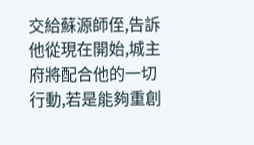交給蘇源師侄,告訴他從現在開始,城主府將配合他的一切行動,若是能夠重創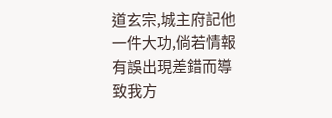道玄宗,城主府記他一件大功,倘若情報有誤出現差錯而導致我方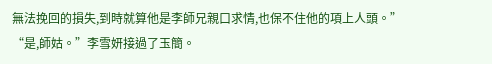無法挽回的損失,到時就算他是李師兄親口求情,也保不住他的項上人頭。”
“是,師姑。”李雪妍接過了玉簡。